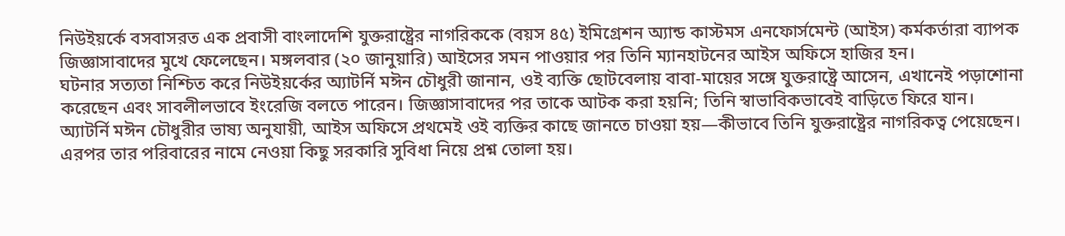নিউইয়র্কে বসবাসরত এক প্রবাসী বাংলাদেশি যুক্তরাষ্ট্রের নাগরিককে (বয়স ৪৫) ইমিগ্রেশন অ্যান্ড কাস্টমস এনফোর্সমেন্ট (আইস) কর্মকর্তারা ব্যাপক জিজ্ঞাসাবাদের মুখে ফেলেছেন। মঙ্গলবার (২০ জানুয়ারি) আইসের সমন পাওয়ার পর তিনি ম্যানহাটনের আইস অফিসে হাজির হন।
ঘটনার সত্যতা নিশ্চিত করে নিউইয়র্কের অ্যাটর্নি মঈন চৌধুরী জানান, ওই ব্যক্তি ছোটবেলায় বাবা-মায়ের সঙ্গে যুক্তরাষ্ট্রে আসেন, এখানেই পড়াশোনা করেছেন এবং সাবলীলভাবে ইংরেজি বলতে পারেন। জিজ্ঞাসাবাদের পর তাকে আটক করা হয়নি; তিনি স্বাভাবিকভাবেই বাড়িতে ফিরে যান।
অ্যাটর্নি মঈন চৌধুরীর ভাষ্য অনুযায়ী, আইস অফিসে প্রথমেই ওই ব্যক্তির কাছে জানতে চাওয়া হয়—কীভাবে তিনি যুক্তরাষ্ট্রের নাগরিকত্ব পেয়েছেন। এরপর তার পরিবারের নামে নেওয়া কিছু সরকারি সুবিধা নিয়ে প্রশ্ন তোলা হয়।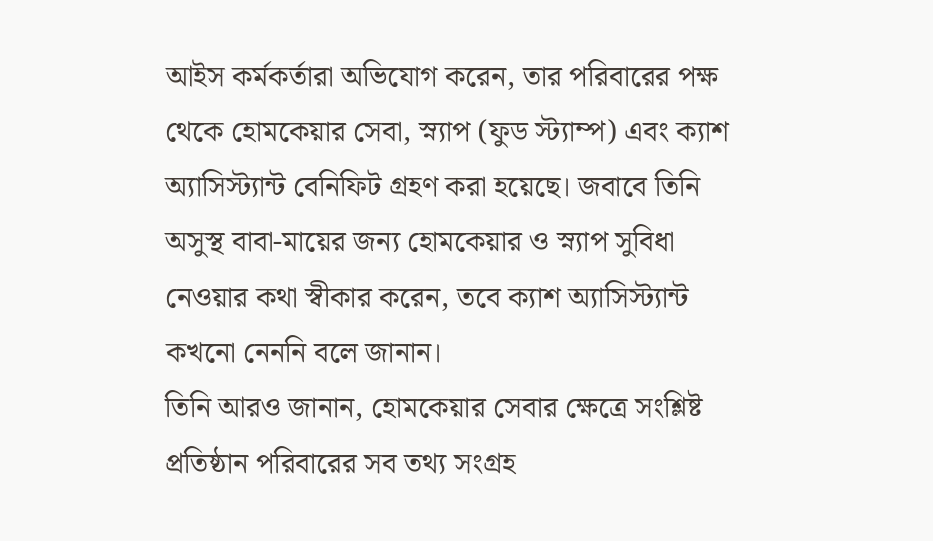আইস কর্মকর্তারা অভিযোগ করেন, তার পরিবারের পক্ষ থেকে হোমকেয়ার সেবা, স্ন্যাপ (ফুড স্ট্যাম্প) এবং ক্যাশ অ্যাসিস্ট্যান্ট বেনিফিট গ্রহণ করা হয়েছে। জবাবে তিনি অসুস্থ বাবা-মায়ের জন্য হোমকেয়ার ও স্ন্যাপ সুবিধা নেওয়ার কথা স্বীকার করেন, তবে ক্যাশ অ্যাসিস্ট্যান্ট কখনো নেননি বলে জানান।
তিনি আরও জানান, হোমকেয়ার সেবার ক্ষেত্রে সংশ্লিষ্ট প্রতিষ্ঠান পরিবারের সব তথ্য সংগ্রহ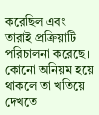করেছিল এবং তারাই প্রক্রিয়াটি পরিচালনা করেছে। কোনো অনিয়ম হয়ে থাকলে তা খতিয়ে দেখতে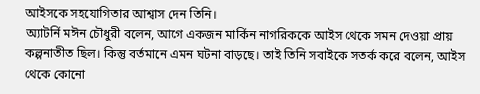আইসকে সহযোগিতার আশ্বাস দেন তিনি।
অ্যাটর্নি মঈন চৌধুরী বলেন, আগে একজন মার্কিন নাগরিককে আইস থেকে সমন দেওয়া প্রায় কল্পনাতীত ছিল। কিন্তু বর্তমানে এমন ঘটনা বাড়ছে। তাই তিনি সবাইকে সতর্ক করে বলেন, আইস থেকে কোনো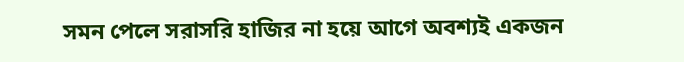সমন পেলে সরাসরি হাজির না হয়ে আগে অবশ্যই একজন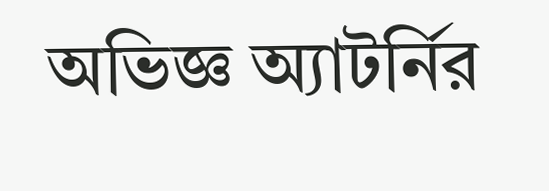অভিজ্ঞ অ্যাটর্নির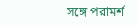সঙ্গে পরামর্শ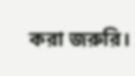করা জরুরি।